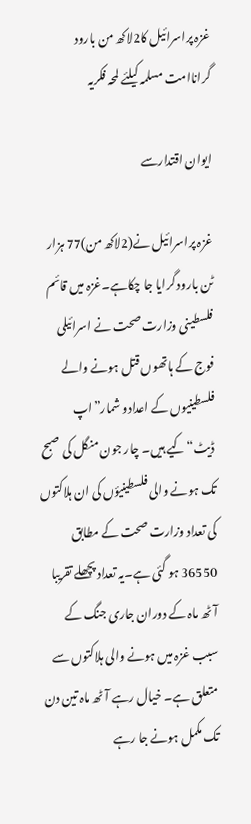غزہ پراسرائیل کا2لاکھ من بارود گراناامت مسلمہ کیلئے لمحہ فکریہ

ایوان اقتدارسے

غزہ پراسرائیل نے(2لاکھ من)77 ہزار ٹن بارود گرایا جا چکاہے۔غزہ میں قائم فلسطینی وزارت صحت نے اسرائیلی فوج کے ہاتھوں قتل ہونے والے فلسطینیوں کے اعدادو شمار”اپ ڈیٹ“کیے ہیں۔ چار جون منگل کی صبح تک ہونے والی فلسطینیؤں کی ان ہلاکتوں کی تعداد وزارت صحت کے مطابق 36550 ہو گئی ہے۔یہ تعداد پچھلے تقریبا آٹھ ماہ کے دوران جاری جنگ کے سبب غزہ میں ہونے والی ہلاکتوں سے متعلق ہے۔ خیال رہے آٹھ ماہ تین دن تک مکمل ہونے جا رہے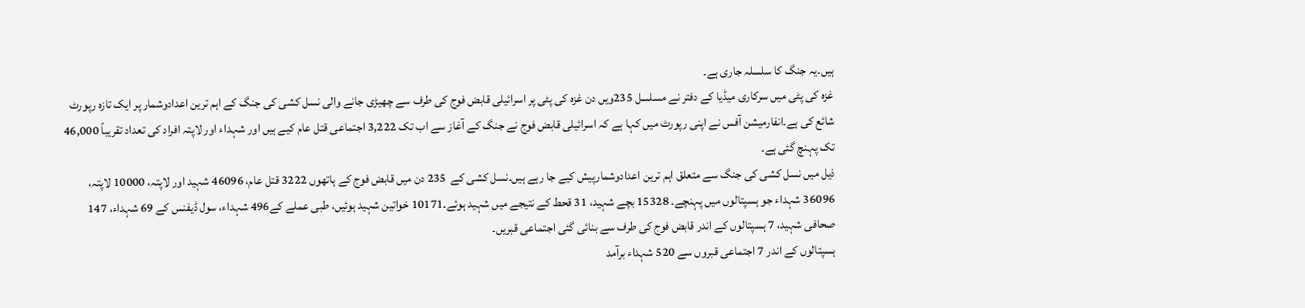ہیں۔یہ جنگ کا سلسلہ جاری ہے۔
غزہ کی پٹی میں سرکاری میڈیا کے دفتر نے مسلسل 235ویں دن غزہ کی پٹی پر اسرائیلی قابض فوج کی طرف سے چھیڑی جانے والی نسل کشی کی جنگ کے اہم ترین اعدادوشمار پر ایک تازہ رپورٹ شائع کی ہے۔انفارمیشن آفس نے اپنی رپورٹ میں کہا ہے کہ اسرائیلی قابض فوج نے جنگ کے آغاز سے اب تک 3,222 اجتماعی قتل عام کیے ہیں اور شہداء اور لاپتہ افراد کی تعداد تقریباً 46,000 تک پہنچ گئی ہے۔
ذیل میں نسل کشی کی جنگ سے متعلق اہم ترین اعدادوشمارپیش کیے جا رہے ہیں۔نسل کشی کے  235 دن میں قابض فوج کے ہاتھوں 3222 قتل عام، 46096 شہید اور لاپتہ، 10000 لاپتہ، 36096 شہداء جو ہسپتالوں میں پہنچے۔ 15328 بچے شہید، 31 قحط کے نتیجے میں شہید ہوئے۔10171 خواتین شہید ہوئیں، طبی عملے کے496 شہداء، سول ڈیفنس کے 69 شہداء، 147 صحافی شہید، 7 ہسپتالوں کے اندر قابض فوج کی طرف سے بنائی گئی اجتماعی قبریں۔
ہسپتالوں کے اندر 7 اجتماعی قبروں سے 520 شہداء برآمد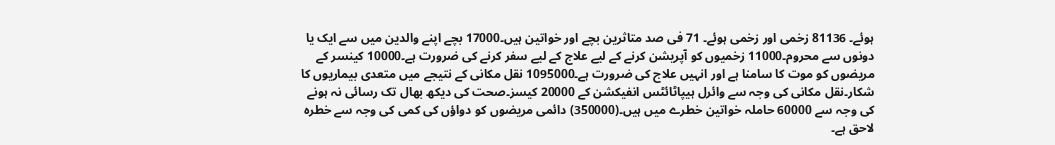ہوئے۔ 81136 زخمی اور زخمی ہوئے۔ 71 فی صد متاثرین بچے اور خواتین ہیں۔17000 بچے اپنے والدین میں سے ایک یا دونوں سے محروم۔11000 زخمیوں کو آپریشن کرنے کے لیے علاج کے لیے سفر کرنے کی ضرورت ہے۔10000 کینسر کے مریضوں کو موت کا سامنا ہے اور انہیں علاج کی ضرورت ہے۔1095000 نقل مکانی کے نتیجے میں متعدی بیماریوں کا شکار۔نقل مکانی کی وجہ سے وائرل ہیپاٹائٹس انفیکشن کے 20000 کیسز۔صحت کی دیکھ بھال تک رسائی نہ ہونے کی وجہ سے 60000 حاملہ خواتین خطرے میں ہیں۔(350000) دائمی مریضوں کو دواؤں کی کمی کی وجہ سے خطرہ لاحق ہے۔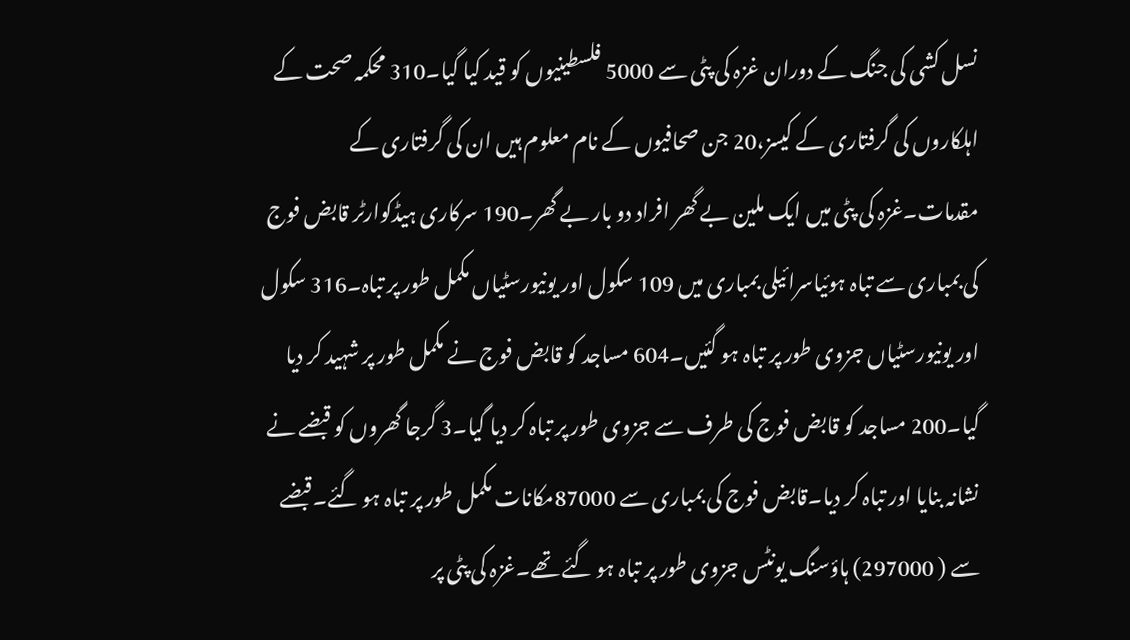نسل کشی کی جنگ کے دوران غزہ کی پٹی سے 5000 فلسطینیوں کو قید کیا گیا۔310 محکمہ صحت کے اہلکاروں کی گرفتاری کے کیسز،20 جن صحافیوں کے نام معلوم ہیں ان کی گرفتاری کے مقدمات۔غزہ کی پٹی میں ایک ملین بے گھر افراد دو بار بے گھر۔190 سرکاری ہیڈکوارٹر قابض فوج کی بمباری سے تباہ ہوئیاسرائیلی بمباری میں 109 سکول اور یونیورسٹیاں مکمل طور پر تباہ۔316 سکول اور یونیورسٹیاں جزوی طور پر تباہ ہو گئیں۔604 مساجد کو قابض فوج نے مکمل طور پر شہید کر دیا گیا۔200 مساجد کو قابض فوج کی طرف سے جزوی طور پر تباہ کر دیا گیا۔3 گرجا گھروں کو قبضے نے نشانہ بنایا اور تباہ کر دیا۔قابض فوج کی بمباری سے 87000مکانات مکمل طور پر تباہ ہو گئے۔قبضے سے ( 297000) ہاؤسنگ یونٹس جزوی طور پر تباہ ہو گئے تھے۔غزہ کی پٹی پر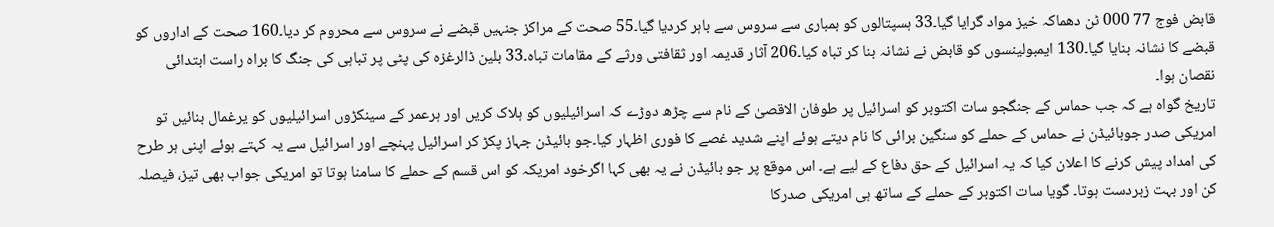قابض فوج 77 000 ٹن دھماکہ خیز مواد گرایا گیا۔33 ہسپتالوں کو بمباری سے سروس سے باہر کردیا گیا۔55 صحت کے مراکز جنہیں قبضے نے سروس سے محروم کر دیا۔160 صحت کے اداروں کو قبضے کا نشانہ بنایا گیا۔130 ایمبولینسوں کو قابض نے نشانہ بنا کر تباہ کیا۔206 آثار قدیمہ اور ثقافتی ورثے کے مقامات تباہ۔33 بلین ڈالرغزہ کی پٹی پر تباہی کی جنگ کا براہ راست ابتدائی نقصان ہوا۔
تاریخ گواہ ہے کہ جب حماس کے جنگجو سات اکتوبر کو اسرائیل پر طوفان الاقصیٰ کے نام سے چڑھ دوڑے کہ اسرائیلیوں کو ہلاک کریں اور ہرعمر کے سینکڑوں اسرائیلیوں کو یرغمال بنائیں تو امریکی صدر جوبائیڈن نے حماس کے حملے کو سنگین برائی کا نام دیتے ہوئے اپنے شدید غصے کا فوری اظہار کیا۔جو بائیڈن جہاز پکڑ کر اسرائیل پہنچے اور اسرائیل سے یہ کہتے ہوئے اپنی ہر طرح کی امداد پیش کرنے کا اعلان کیا کہ یہ اسرائیل کے حق دفاع کے لیے ہے۔ اس موقع پر جو بائیڈن نے یہ بھی کہا اگرخود امریکہ کو اس قسم کے حملے کا سامنا ہوتا تو امریکی جواب بھی تیز، فیصلہ کن اور بہت زبردست ہوتا۔ گویا سات اکتوبر کے حملے کے ساتھ ہی امریکی صدرکا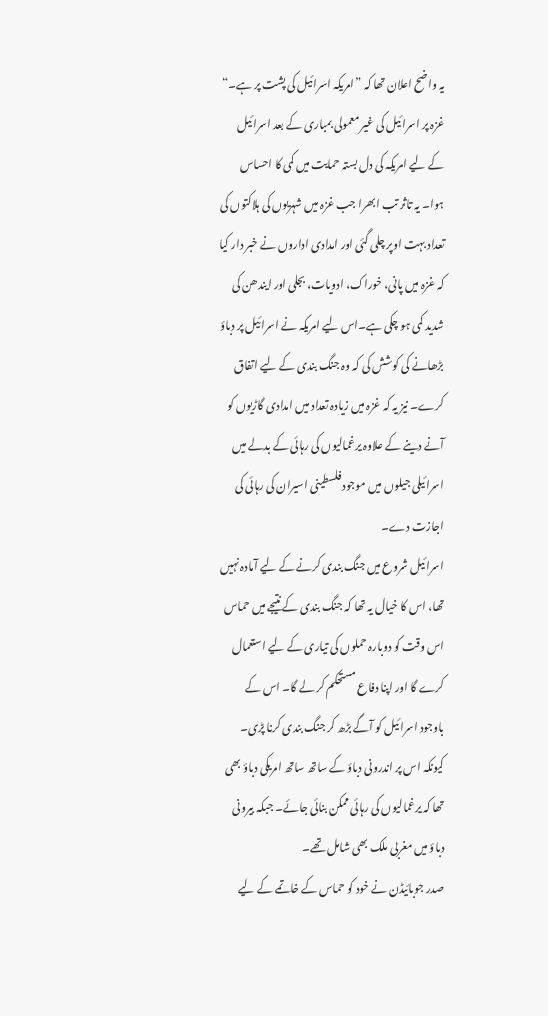یہ واضح اعلان تھا کہ ”امریکہ اسرائیل کی پشت پر ہے۔“
غزہ پر اسرائیل کی غیر معمولی بمباری کے بعد اسرائیل کے لیے امریکہ کی دل بستہ حمایت میں کمی کا احساس ہوا۔ یہ تاثر تب ابھرا جب غزہ میں شہریوں کی ہلاکتوں کی تعداد بہت اوپر چلی گئی اور امدادی اداروں نے خبر دار کیا کہ غزہ میں پانی، خوراک، ادویات، بجلی اور ایندھن کی شدید کمی ہو چکی ہے۔اس لیے امریکہ نے اسرائیل پر دباؤ بڑھانے کی کوشش کی کہ وہ جنگ بندی کے لیے اتفاق کرے۔ نیز یہ کہ غزہ میں زیادہ تعداد میں امدادی گاڑیوں کو آنے دینے کے علاوہ یرغمالیوں کی رہائی کے بدلے میں اسرائیلی جیلوں میں موجود فلسطینی اسیران کی رہائی کی اجازت دے۔
اسرائیل شروع میں جنگ بندی کرنے کے لیے آمادہ نہیں تھا، اس کا خیال یہ تھا کہ جنگ بندی کے نتیجے میں حماس اس وقت کو دوبارہ حملوں کی تیاری کے لیے استعمال کرے گا اور اپنا دفاع مستحکم کر لے گا۔ اس کے باوجود اسرائیل کو آگے بڑھ کر جنگ بندی کرنا پڑی۔ کیونکہ اس پر اندرونی دباؤ کے ساتھ ساتھ امریکی دباؤ بھی تھا کہ یرغمالیوں کی رہائی ممکن بنائی جائے۔ جبکہ بیرونی دباؤ میں مغربی ملک بھی شامل تھے۔
صدر جوبائیڈن نے خود کو حماس کے خاتمے کے لیے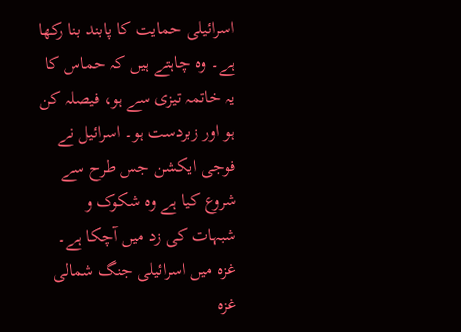اسرائیلی حمایت کا پابند بنا رکھا ہے۔ وہ چاہتے ہیں کہ حماس کا یہ خاتمہ تیزی سے ہو، فیصلہ کن ہو اور زبردست ہو۔ اسرائیل نے فوجی ایکشن جس طرح سے شروع کیا ہے وہ شکوک و شبہات کی زد میں آچکا ہے۔ غزہ میں اسرائیلی جنگ شمالی غزہ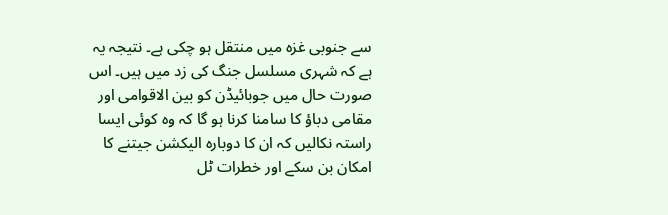سے جنوبی غزہ میں منتقل ہو چکی ہے۔ نتیجہ یہ ہے کہ شہری مسلسل جنگ کی زد میں ہیں۔ اس صورت حال میں جوبائیڈن کو بین الاقوامی اور مقامی دباؤ کا سامنا کرنا ہو گا کہ وہ کوئی ایسا راستہ نکالیں کہ ان کا دوبارہ الیکشن جیتنے کا امکان بن سکے اور خطرات ٹل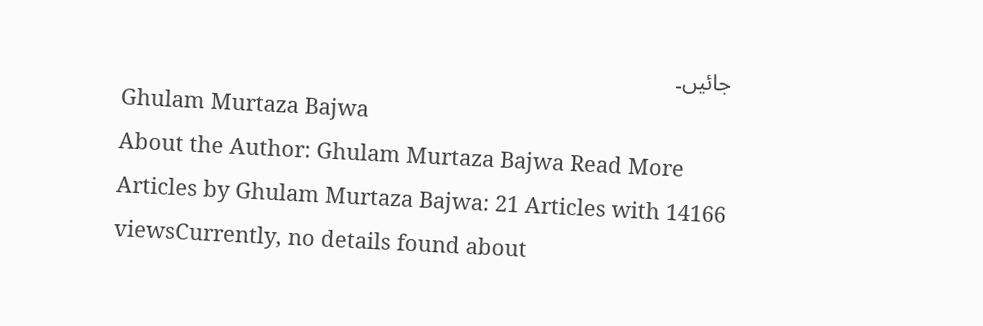جائیں۔
Ghulam Murtaza Bajwa
About the Author: Ghulam Murtaza Bajwa Read More Articles by Ghulam Murtaza Bajwa: 21 Articles with 14166 viewsCurrently, no details found about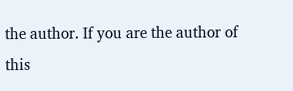the author. If you are the author of this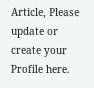Article, Please update or create your Profile here.